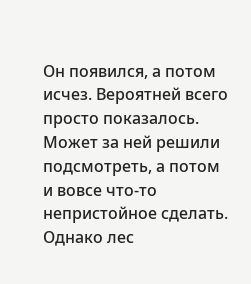Он появился, а потом исчез. Вероятней всего просто показалось. Может за ней решили подсмотреть, а потом и вовсе что-то непристойное сделать. Однако лес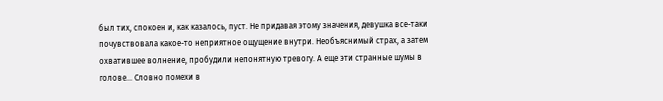был тих, спокоен и, как казалось, пуст. Не придавая этому значения, девушка все-таки почувствовала какое-то неприятное ощущение внутри. Необъяснимый страх, а затем охватившее волнение, пробудили непонятную тревогу. А еще эти странные шумы в голове… Словно помехи в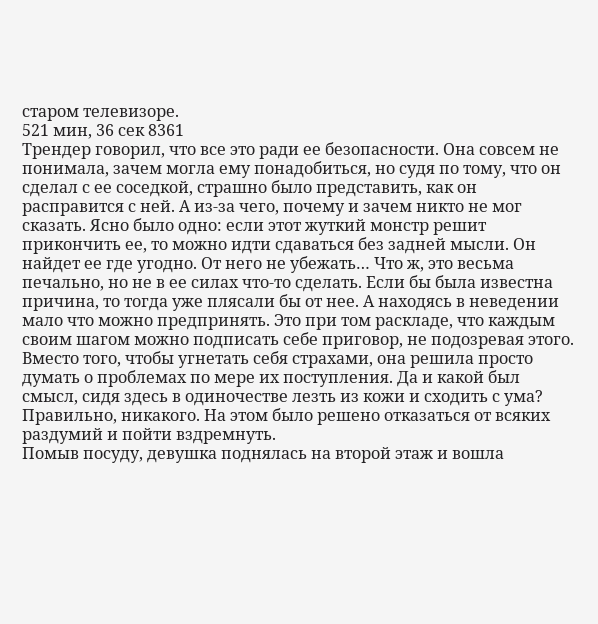старом телевизоре.
521 мин, 36 сек 8361
Трендер говорил, что все это ради ее безопасности. Она совсем не понимала, зачем могла ему понадобиться, но судя по тому, что он сделал с ее соседкой, страшно было представить, как он расправится с ней. А из-за чего, почему и зачем никто не мог сказать. Ясно было одно: если этот жуткий монстр решит прикончить ее, то можно идти сдаваться без задней мысли. Он найдет ее где угодно. От него не убежать… Что ж, это весьма печально, но не в ее силах что-то сделать. Если бы была известна причина, то тогда уже плясали бы от нее. А находясь в неведении мало что можно предпринять. Это при том раскладе, что каждым своим шагом можно подписать себе приговор, не подозревая этого. Вместо того, чтобы угнетать себя страхами, она решила просто думать о проблемах по мере их поступления. Да и какой был смысл, сидя здесь в одиночестве лезть из кожи и сходить с ума? Правильно, никакого. На этом было решено отказаться от всяких раздумий и пойти вздремнуть.
Помыв посуду, девушка поднялась на второй этаж и вошла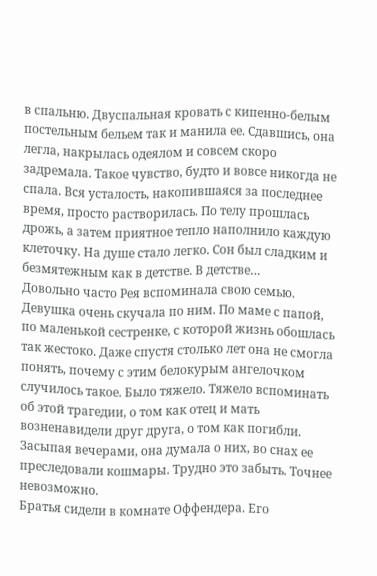в спальню. Двуспальная кровать с кипенно-белым постельным бельем так и манила ее. Сдавшись, она легла, накрылась одеялом и совсем скоро задремала. Такое чувство, будто и вовсе никогда не спала. Вся усталость, накопившаяся за последнее время, просто растворилась. По телу прошлась дрожь, а затем приятное тепло наполнило каждую клеточку. На душе стало легко. Сон был сладким и безмятежным как в детстве. В детстве…
Довольно часто Рея вспоминала свою семью. Девушка очень скучала по ним. По маме с папой, по маленькой сестренке, с которой жизнь обошлась так жестоко. Даже спустя столько лет она не смогла понять, почему с этим белокурым ангелочком случилось такое. Было тяжело. Тяжело вспоминать об этой трагедии, о том как отец и мать возненавидели друг друга, о том как погибли. Засыпая вечерами, она думала о них, во снах ее преследовали кошмары. Трудно это забыть. Точнее невозможно.
Братья сидели в комнате Оффендера. Его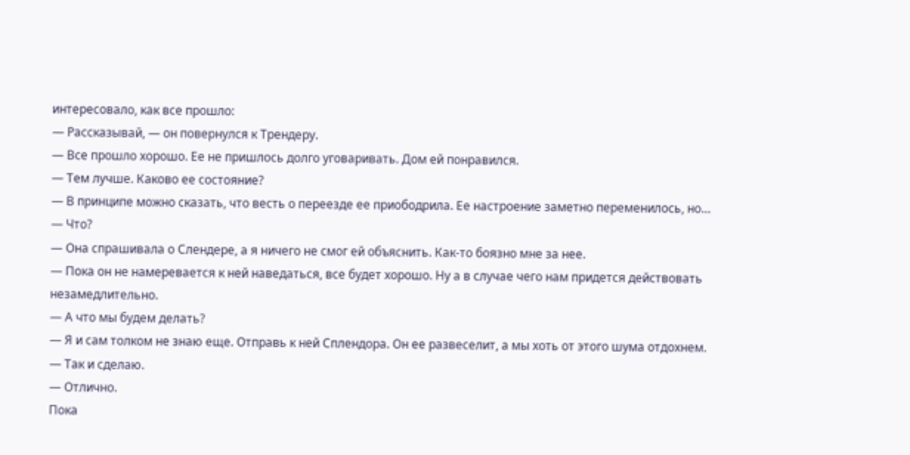интересовало, как все прошло:
— Рассказывай, — он повернулся к Трендеру.
— Все прошло хорошо. Ее не пришлось долго уговаривать. Дом ей понравился.
— Тем лучше. Каково ее состояние?
— В принципе можно сказать, что весть о переезде ее приободрила. Ее настроение заметно переменилось, но…
— Что?
— Она спрашивала о Слендере, а я ничего не смог ей объяснить. Как-то боязно мне за нее.
— Пока он не намеревается к ней наведаться, все будет хорошо. Ну а в случае чего нам придется действовать незамедлительно.
— А что мы будем делать?
— Я и сам толком не знаю еще. Отправь к ней Сплендора. Он ее развеселит, а мы хоть от этого шума отдохнем.
— Так и сделаю.
— Отлично.
Пока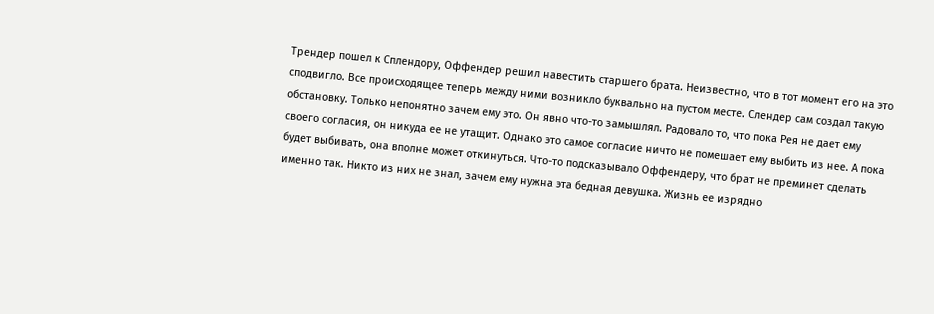Трендер пошел к Сплендору, Оффендер решил навестить старшего брата. Неизвестно, что в тот момент его на это сподвигло. Все происходящее теперь между ними возникло буквально на пустом месте. Слендер сам создал такую обстановку. Только непонятно зачем ему это. Он явно что-то замышлял. Радовало то, что пока Рея не дает ему своего согласия, он никуда ее не утащит. Однако это самое согласие ничто не помешает ему выбить из нее. А пока будет выбивать, она вполне может откинуться. Что-то подсказывало Оффендеру, что брат не преминет сделать именно так. Никто из них не знал, зачем ему нужна эта бедная девушка. Жизнь ее изрядно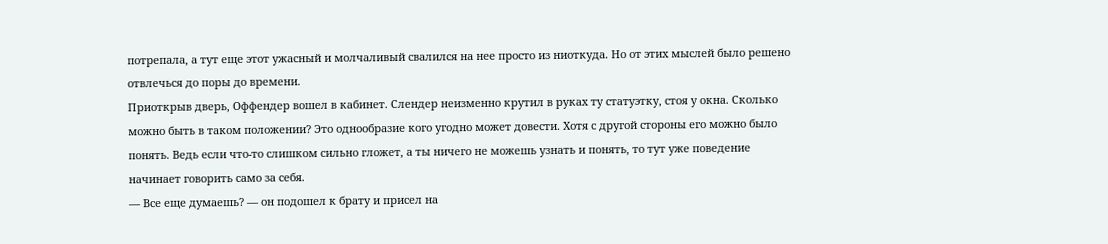потрепала, а тут еще этот ужасный и молчаливый свалился на нее просто из ниоткуда. Но от этих мыслей было решено отвлечься до поры до времени.
Приоткрыв дверь, Оффендер вошел в кабинет. Слендер неизменно крутил в руках ту статуэтку, стоя у окна. Сколько можно быть в таком положении? Это однообразие кого угодно может довести. Хотя с другой стороны его можно было понять. Ведь если что-то слишком сильно гложет, а ты ничего не можешь узнать и понять, то тут уже поведение начинает говорить само за себя.
— Все еще думаешь? — он подошел к брату и присел на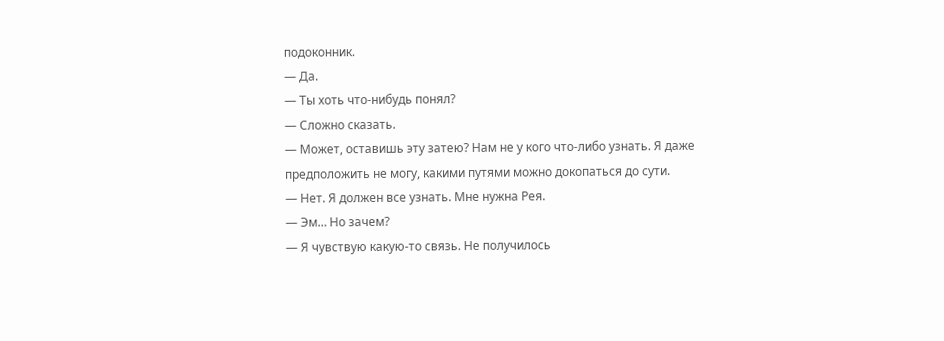подоконник.
— Да.
— Ты хоть что-нибудь понял?
— Сложно сказать.
— Может, оставишь эту затею? Нам не у кого что-либо узнать. Я даже предположить не могу, какими путями можно докопаться до сути.
— Нет. Я должен все узнать. Мне нужна Рея.
— Эм… Но зачем?
— Я чувствую какую-то связь. Не получилось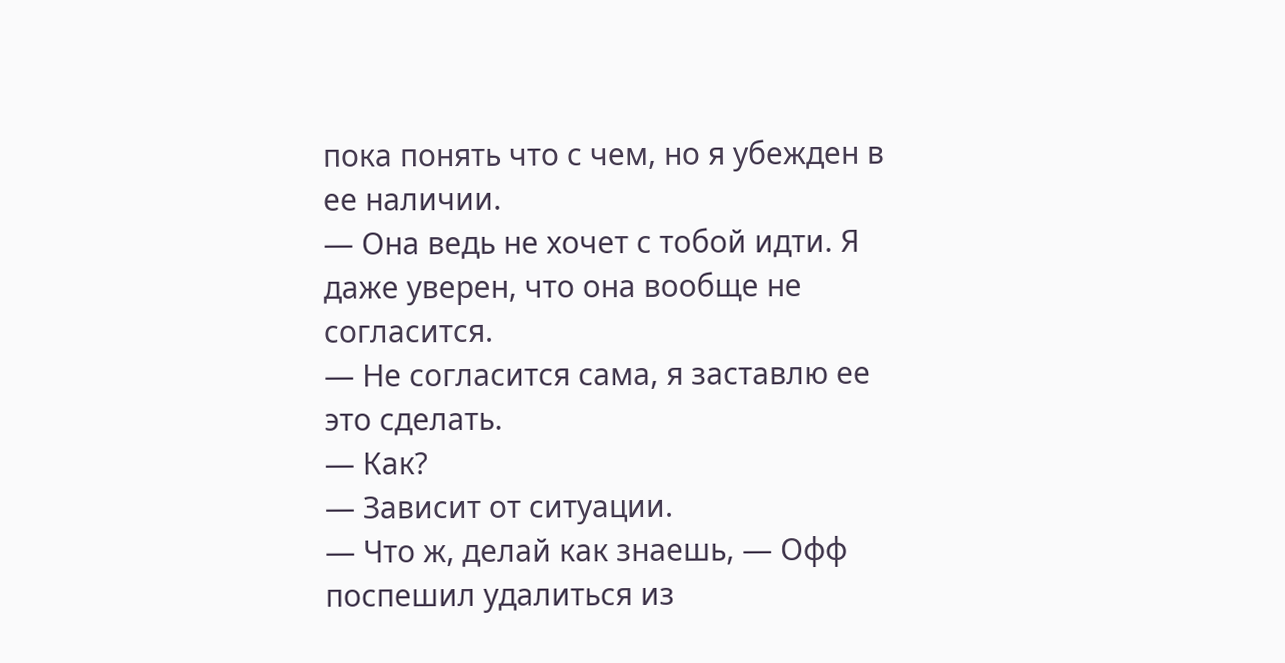пока понять что с чем, но я убежден в ее наличии.
— Она ведь не хочет с тобой идти. Я даже уверен, что она вообще не согласится.
— Не согласится сама, я заставлю ее это сделать.
— Как?
— Зависит от ситуации.
— Что ж, делай как знаешь, — Офф поспешил удалиться из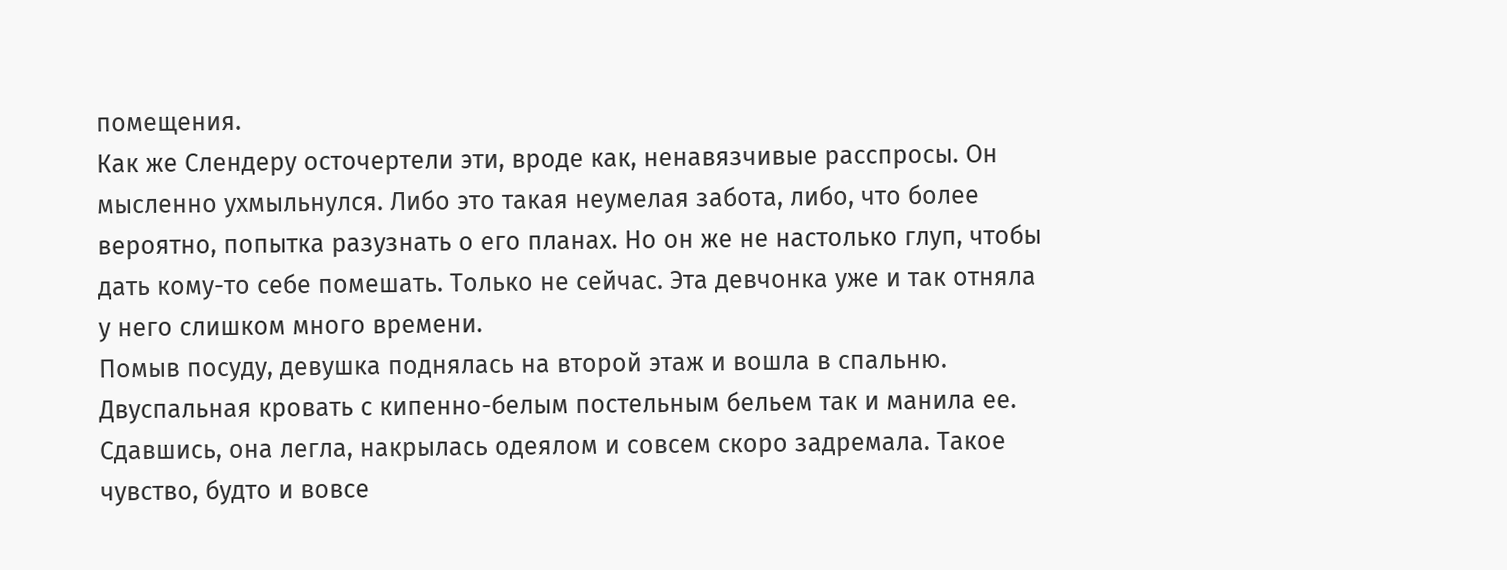помещения.
Как же Слендеру осточертели эти, вроде как, ненавязчивые расспросы. Он мысленно ухмыльнулся. Либо это такая неумелая забота, либо, что более вероятно, попытка разузнать о его планах. Но он же не настолько глуп, чтобы дать кому-то себе помешать. Только не сейчас. Эта девчонка уже и так отняла у него слишком много времени.
Помыв посуду, девушка поднялась на второй этаж и вошла в спальню. Двуспальная кровать с кипенно-белым постельным бельем так и манила ее. Сдавшись, она легла, накрылась одеялом и совсем скоро задремала. Такое чувство, будто и вовсе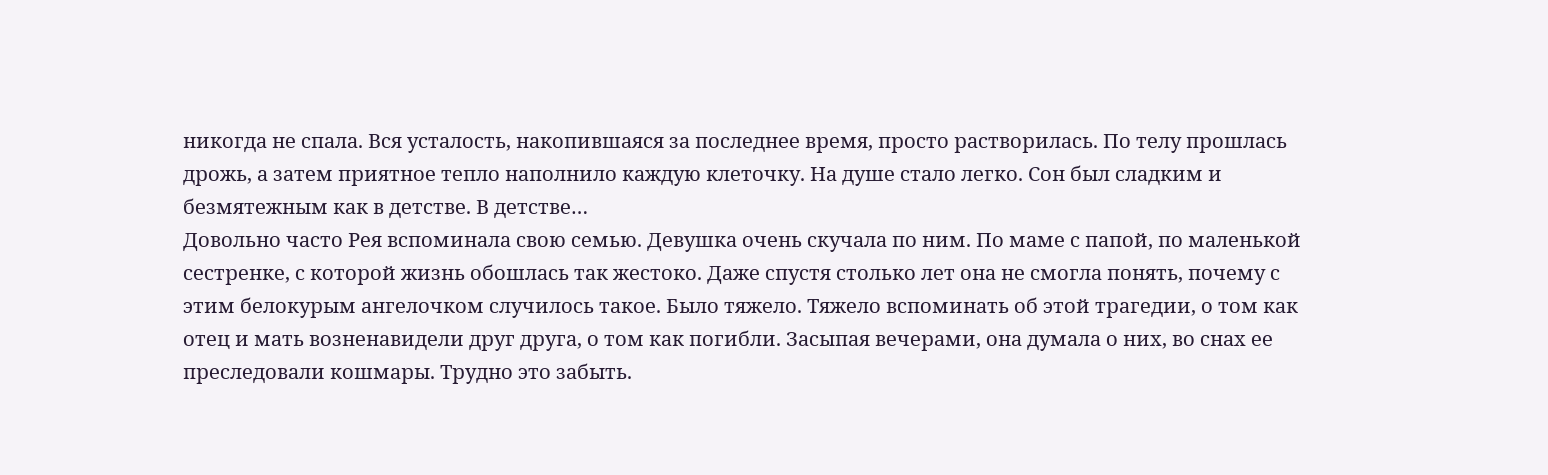никогда не спала. Вся усталость, накопившаяся за последнее время, просто растворилась. По телу прошлась дрожь, а затем приятное тепло наполнило каждую клеточку. На душе стало легко. Сон был сладким и безмятежным как в детстве. В детстве…
Довольно часто Рея вспоминала свою семью. Девушка очень скучала по ним. По маме с папой, по маленькой сестренке, с которой жизнь обошлась так жестоко. Даже спустя столько лет она не смогла понять, почему с этим белокурым ангелочком случилось такое. Было тяжело. Тяжело вспоминать об этой трагедии, о том как отец и мать возненавидели друг друга, о том как погибли. Засыпая вечерами, она думала о них, во снах ее преследовали кошмары. Трудно это забыть.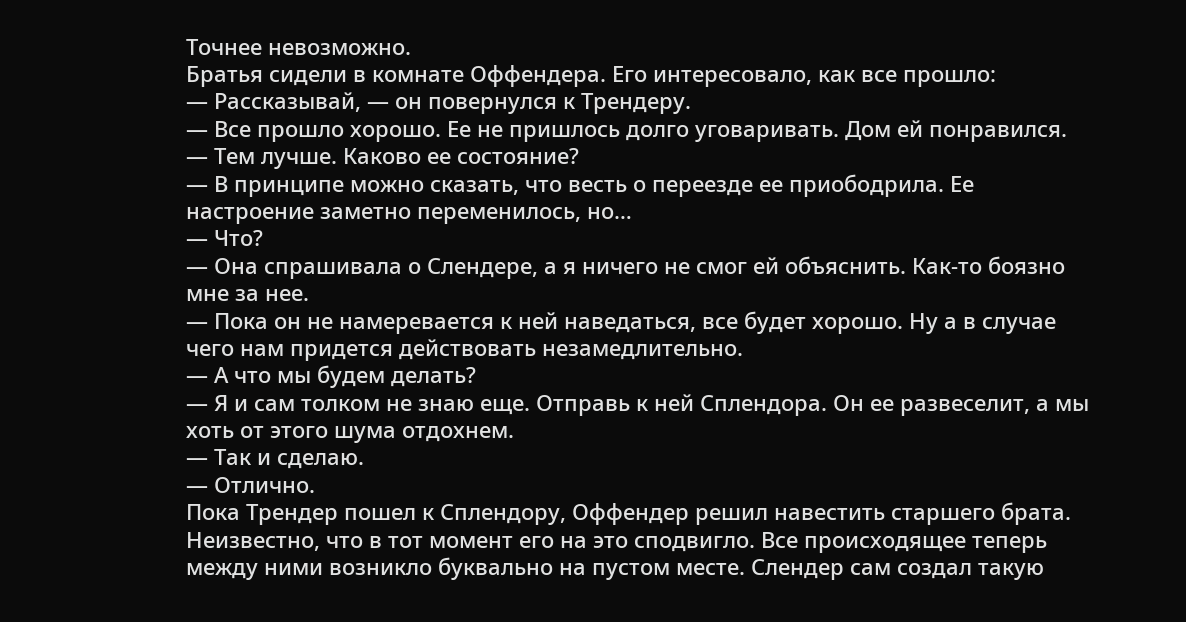Точнее невозможно.
Братья сидели в комнате Оффендера. Его интересовало, как все прошло:
— Рассказывай, — он повернулся к Трендеру.
— Все прошло хорошо. Ее не пришлось долго уговаривать. Дом ей понравился.
— Тем лучше. Каково ее состояние?
— В принципе можно сказать, что весть о переезде ее приободрила. Ее настроение заметно переменилось, но…
— Что?
— Она спрашивала о Слендере, а я ничего не смог ей объяснить. Как-то боязно мне за нее.
— Пока он не намеревается к ней наведаться, все будет хорошо. Ну а в случае чего нам придется действовать незамедлительно.
— А что мы будем делать?
— Я и сам толком не знаю еще. Отправь к ней Сплендора. Он ее развеселит, а мы хоть от этого шума отдохнем.
— Так и сделаю.
— Отлично.
Пока Трендер пошел к Сплендору, Оффендер решил навестить старшего брата. Неизвестно, что в тот момент его на это сподвигло. Все происходящее теперь между ними возникло буквально на пустом месте. Слендер сам создал такую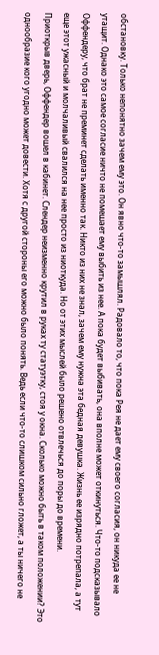обстановку. Только непонятно зачем ему это. Он явно что-то замышлял. Радовало то, что пока Рея не дает ему своего согласия, он никуда ее не утащит. Однако это самое согласие ничто не помешает ему выбить из нее. А пока будет выбивать, она вполне может откинуться. Что-то подсказывало Оффендеру, что брат не преминет сделать именно так. Никто из них не знал, зачем ему нужна эта бедная девушка. Жизнь ее изрядно потрепала, а тут еще этот ужасный и молчаливый свалился на нее просто из ниоткуда. Но от этих мыслей было решено отвлечься до поры до времени.
Приоткрыв дверь, Оффендер вошел в кабинет. Слендер неизменно крутил в руках ту статуэтку, стоя у окна. Сколько можно быть в таком положении? Это однообразие кого угодно может довести. Хотя с другой стороны его можно было понять. Ведь если что-то слишком сильно гложет, а ты ничего не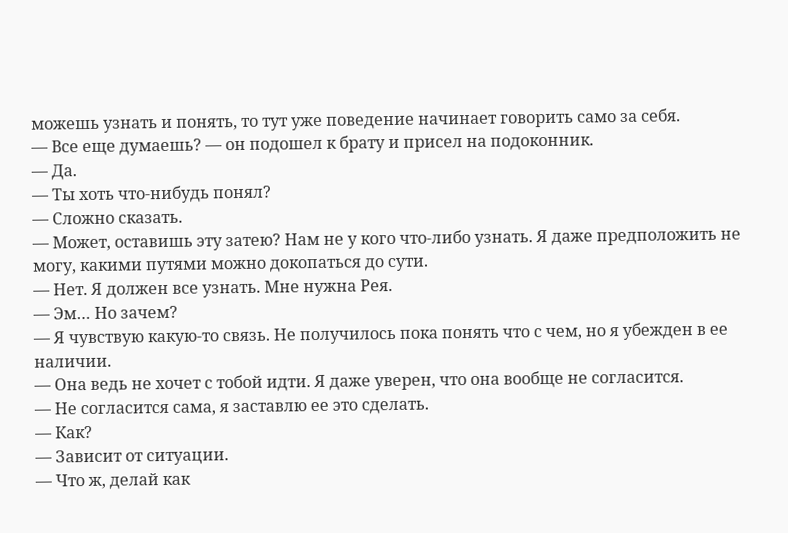можешь узнать и понять, то тут уже поведение начинает говорить само за себя.
— Все еще думаешь? — он подошел к брату и присел на подоконник.
— Да.
— Ты хоть что-нибудь понял?
— Сложно сказать.
— Может, оставишь эту затею? Нам не у кого что-либо узнать. Я даже предположить не могу, какими путями можно докопаться до сути.
— Нет. Я должен все узнать. Мне нужна Рея.
— Эм… Но зачем?
— Я чувствую какую-то связь. Не получилось пока понять что с чем, но я убежден в ее наличии.
— Она ведь не хочет с тобой идти. Я даже уверен, что она вообще не согласится.
— Не согласится сама, я заставлю ее это сделать.
— Как?
— Зависит от ситуации.
— Что ж, делай как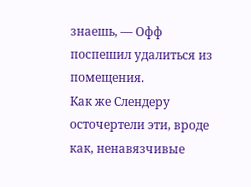знаешь, — Офф поспешил удалиться из помещения.
Как же Слендеру осточертели эти, вроде как, ненавязчивые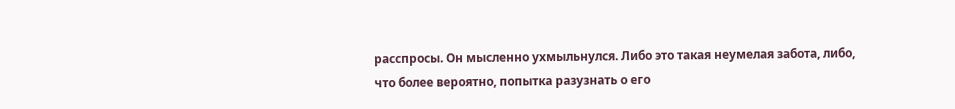расспросы. Он мысленно ухмыльнулся. Либо это такая неумелая забота, либо, что более вероятно, попытка разузнать о его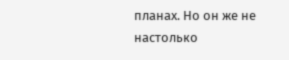планах. Но он же не настолько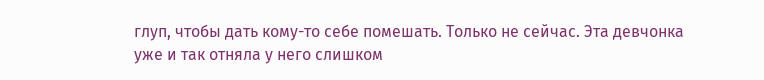глуп, чтобы дать кому-то себе помешать. Только не сейчас. Эта девчонка уже и так отняла у него слишком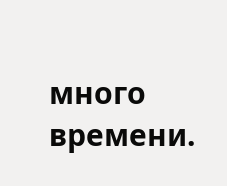много времени.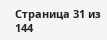Страница 31 из 144